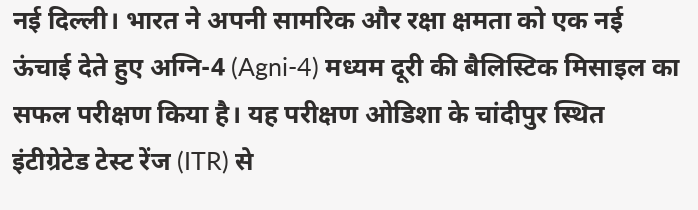नई दिल्ली। भारत ने अपनी सामरिक और रक्षा क्षमता को एक नई ऊंचाई देते हुए अग्नि-4 (Agni-4) मध्यम दूरी की बैलिस्टिक मिसाइल का सफल परीक्षण किया है। यह परीक्षण ओडिशा के चांदीपुर स्थित इंटीग्रेटेड टेस्ट रेंज (ITR) से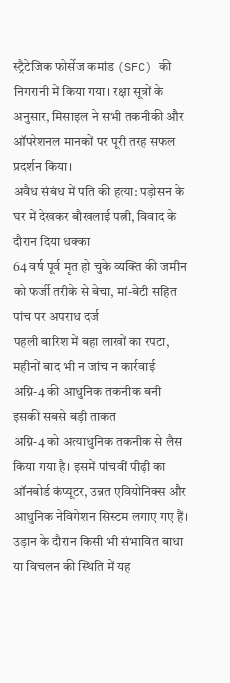स्ट्रैटेजिक फोर्सेज कमांड (SFC) की निगरानी में किया गया। रक्षा सूत्रों के अनुसार, मिसाइल ने सभी तकनीकी और ऑपरेशनल मानकों पर पूरी तरह सफल प्रदर्शन किया।
अवैध संबंध में पति की हत्या: पड़ोसन के घर में देखकर बौखलाई पत्नी, विवाद के दौरान दिया धक्का
64 वर्ष पूर्व मृत हो चुके व्यक्ति की जमीन को फर्जी तरीके से बेचा, मां-बेटी सहित पांच पर अपराध दर्ज
पहली बारिश में बहा लाखों का रपटा, महीनों बाद भी न जांच न कार्रवाई
अग्नि-4 की आधुनिक तकनीक बनी इसकी सबसे बड़ी ताकत
अग्नि-4 को अत्याधुनिक तकनीक से लैस किया गया है। इसमें पांचवीं पीढ़ी का ऑनबोर्ड कंप्यूटर, उन्नत एवियोनिक्स और आधुनिक नेविगेशन सिस्टम लगाए गए हैं। उड़ान के दौरान किसी भी संभावित बाधा या विचलन की स्थिति में यह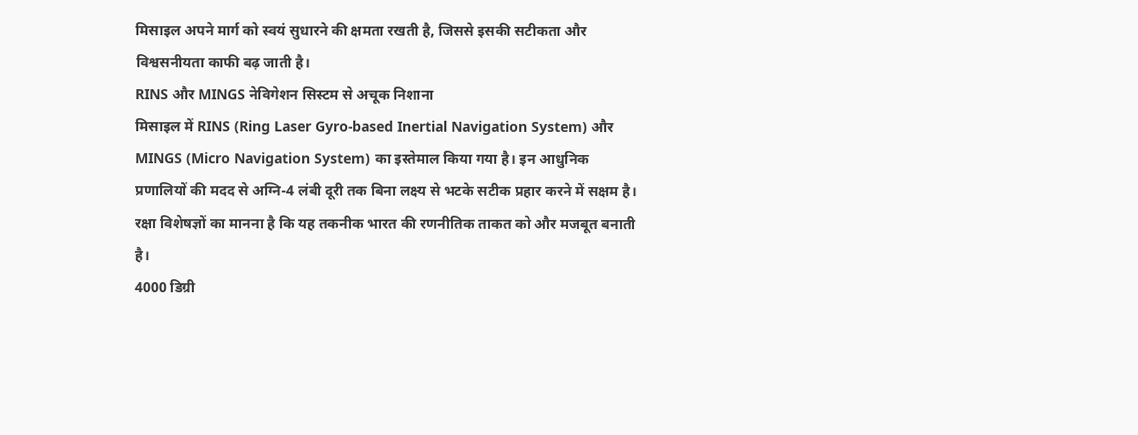मिसाइल अपने मार्ग को स्वयं सुधारने की क्षमता रखती है, जिससे इसकी सटीकता और विश्वसनीयता काफी बढ़ जाती है।
RINS और MINGS नेविगेशन सिस्टम से अचूक निशाना
मिसाइल में RINS (Ring Laser Gyro-based Inertial Navigation System) और MINGS (Micro Navigation System) का इस्तेमाल किया गया है। इन आधुनिक प्रणालियों की मदद से अग्नि-4 लंबी दूरी तक बिना लक्ष्य से भटके सटीक प्रहार करने में सक्षम है। रक्षा विशेषज्ञों का मानना है कि यह तकनीक भारत की रणनीतिक ताकत को और मजबूत बनाती है।
4000 डिग्री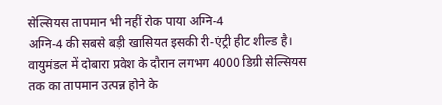सेल्सियस तापमान भी नहीं रोक पाया अग्नि-4
अग्नि-4 की सबसे बड़ी खासियत इसकी री-एंट्री हीट शील्ड है। वायुमंडल में दोबारा प्रवेश के दौरान लगभग 4000 डिग्री सेल्सियस तक का तापमान उत्पन्न होने के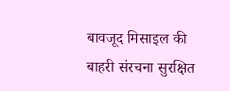बावजूद मिसाइल की बाहरी संरचना सुरक्षित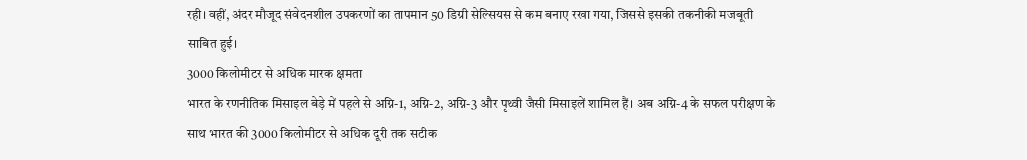रही। वहीं, अंदर मौजूद संवेदनशील उपकरणों का तापमान 50 डिग्री सेल्सियस से कम बनाए रखा गया, जिससे इसकी तकनीकी मजबूती साबित हुई।
3000 किलोमीटर से अधिक मारक क्षमता
भारत के रणनीतिक मिसाइल बेड़े में पहले से अग्नि-1, अग्नि-2, अग्नि-3 और पृथ्वी जैसी मिसाइलें शामिल हैं। अब अग्नि-4 के सफल परीक्षण के साथ भारत की 3000 किलोमीटर से अधिक दूरी तक सटीक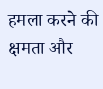हमला करने की क्षमता और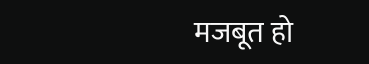मजबूत हो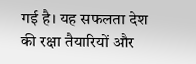गई है। यह सफलता देश की रक्षा तैयारियों और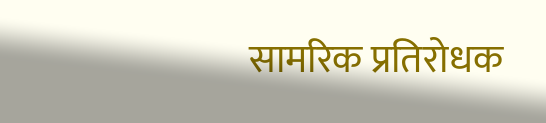सामरिक प्रतिरोधक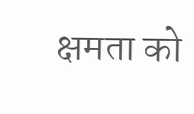क्षमता को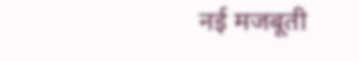नई मजबूती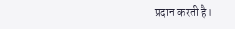प्रदान करती है।